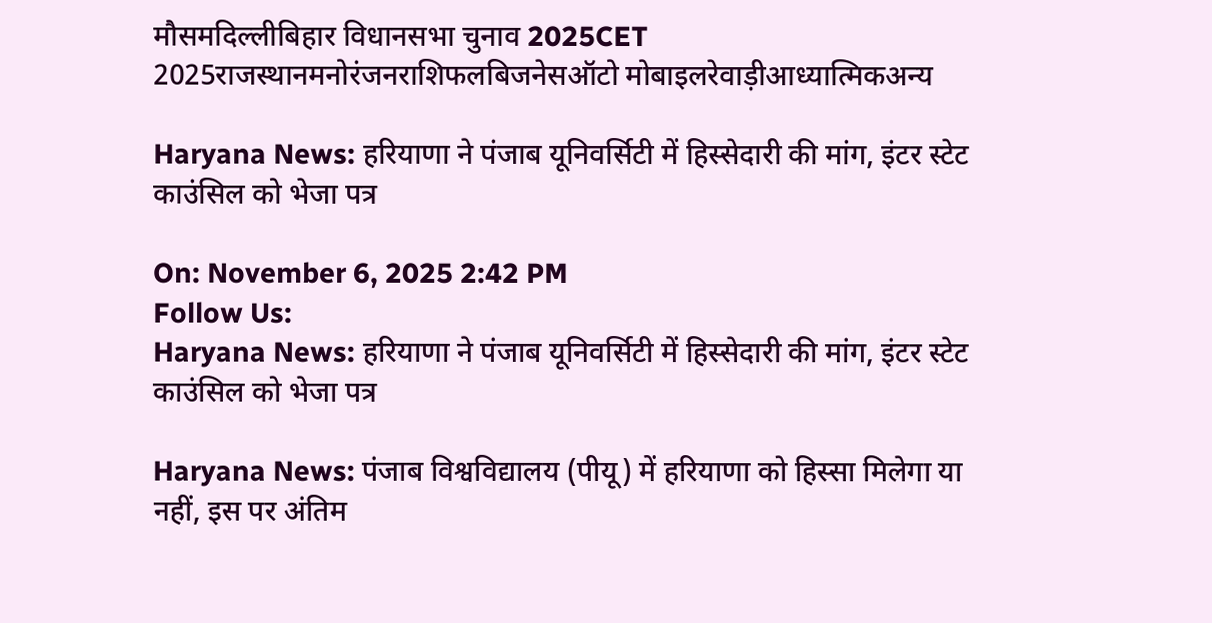मौसमदिल्लीबिहार विधानसभा चुनाव 2025CET 2025राजस्थानमनोरंजनराशिफलबिजनेसऑटो मोबाइलरेवाड़ीआध्यात्मिकअन्य

Haryana News: हरियाणा ने पंजाब यूनिवर्सिटी में हिस्सेदारी की मांग, इंटर स्टेट काउंसिल को भेजा पत्र

On: November 6, 2025 2:42 PM
Follow Us:
Haryana News: हरियाणा ने पंजाब यूनिवर्सिटी में हिस्सेदारी की मांग, इंटर स्टेट काउंसिल को भेजा पत्र

Haryana News: पंजाब विश्वविद्यालय (पीयू) में हरियाणा को हिस्सा मिलेगा या नहीं, इस पर अंतिम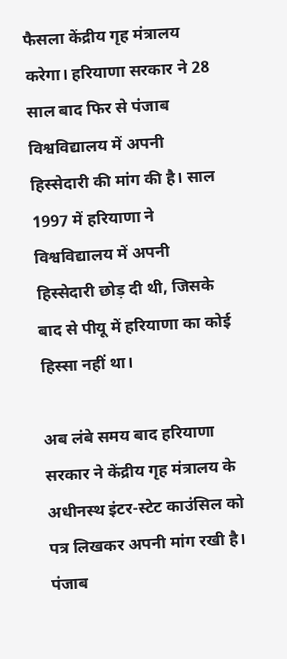फैसला केंद्रीय गृह मंत्रालय करेगा। हरियाणा सरकार ने 28 साल बाद फिर से पंजाब विश्वविद्यालय में अपनी हिस्सेदारी की मांग की है। साल 1997 में हरियाणा ने विश्वविद्यालय में अपनी हिस्सेदारी छोड़ दी थी, जिसके बाद से पीयू में हरियाणा का कोई हिस्सा नहीं था।

अब लंबे समय बाद हरियाणा सरकार ने केंद्रीय गृह मंत्रालय के अधीनस्थ इंटर-स्टेट काउंसिल को पत्र लिखकर अपनी मांग रखी है। पंजाब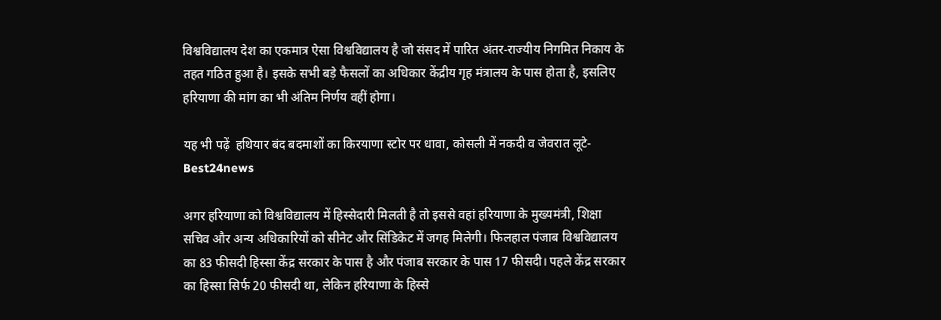विश्वविद्यालय देश का एकमात्र ऐसा विश्वविद्यालय है जो संसद में पारित अंतर-राज्यीय निगमित निकाय के तहत गठित हुआ है। इसके सभी बड़े फैसलों का अधिकार केंद्रीय गृह मंत्रालय के पास होता है, इसलिए हरियाणा की मांग का भी अंतिम निर्णय वहीं होगा।

यह भी पढ़ें  हथियार बंद बदमाशों का किरयाणा स्टोर पर धावा, कोसली में नकदी व जेवरात लूटे-Best24news

अगर हरियाणा को विश्वविद्यालय में हिस्सेदारी मिलती है तो इससे वहां हरियाणा के मुख्यमंत्री, शिक्षा सचिव और अन्य अधिकारियों को सीनेट और सिंडिकेट में जगह मिलेगी। फिलहाल पंजाब विश्वविद्यालय का 83 फीसदी हिस्सा केंद्र सरकार के पास है और पंजाब सरकार के पास 17 फीसदी। पहले केंद्र सरकार का हिस्सा सिर्फ 20 फीसदी था, लेकिन हरियाणा के हिस्से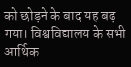को छोड़ने के बाद यह बढ़ गया। विश्वविद्यालय के सभी आर्थिक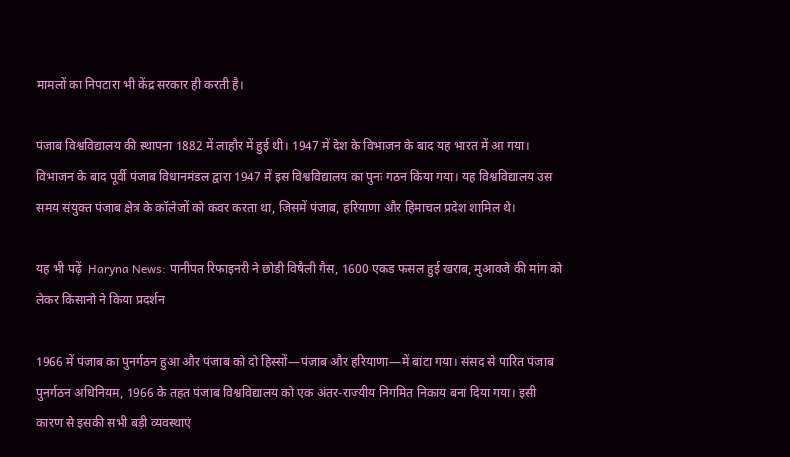मामलों का निपटारा भी केंद्र सरकार ही करती है।

पंजाब विश्वविद्यालय की स्थापना 1882 में लाहौर में हुई थी। 1947 में देश के विभाजन के बाद यह भारत में आ गया। विभाजन के बाद पूर्वी पंजाब विधानमंडल द्वारा 1947 में इस विश्वविद्यालय का पुनः गठन किया गया। यह विश्वविद्यालय उस समय संयुक्त पंजाब क्षेत्र के कॉलेजों को कवर करता था, जिसमें पंजाब, हरियाणा और हिमाचल प्रदेश शामिल थे।

यह भी पढ़ें  Haryna News: पानीपत रिफाइनरी ने छोडी विषैली गैस, 1600 एकड फसल हुई खराब, मुआवजे की मांग को लेकर किसानो ने किया प्रदर्शन

1966 में पंजाब का पुनर्गठन हुआ और पंजाब को दो हिस्सों—पंजाब और हरियाणा—में बांटा गया। संसद से पारित पंजाब पुनर्गठन अधिनियम, 1966 के तहत पंजाब विश्वविद्यालय को एक अंतर-राज्यीय निगमित निकाय बना दिया गया। इसी कारण से इसकी सभी बड़ी व्यवस्थाएं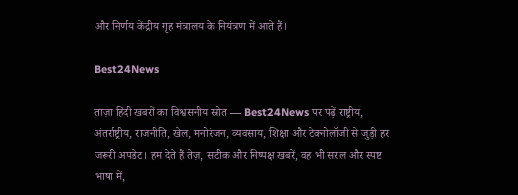और निर्णय केंद्रीय गृह मंत्रालय के नियंत्रण में आते हैं।

Best24News

ताज़ा हिंदी खबरों का विश्वसनीय स्रोत — Best24News पर पढ़ें राष्ट्रीय, अंतर्राष्ट्रीय, राजनीति, खेल, मनोरंजन, व्यवसाय, शिक्षा और टेक्नोलॉजी से जुड़ी हर जरूरी अपडेट। हम देते हैं तेज़, सटीक और निष्पक्ष खबरें, वह भी सरल और स्पष्ट भाषा में,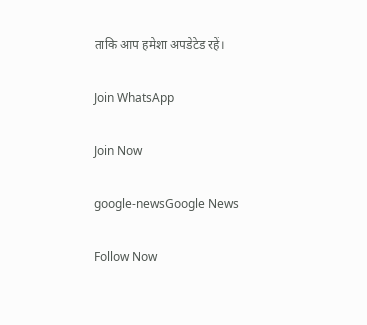ताकि आप हमेशा अपडेटेड रहें।

Join WhatsApp

Join Now

google-newsGoogle News

Follow Now